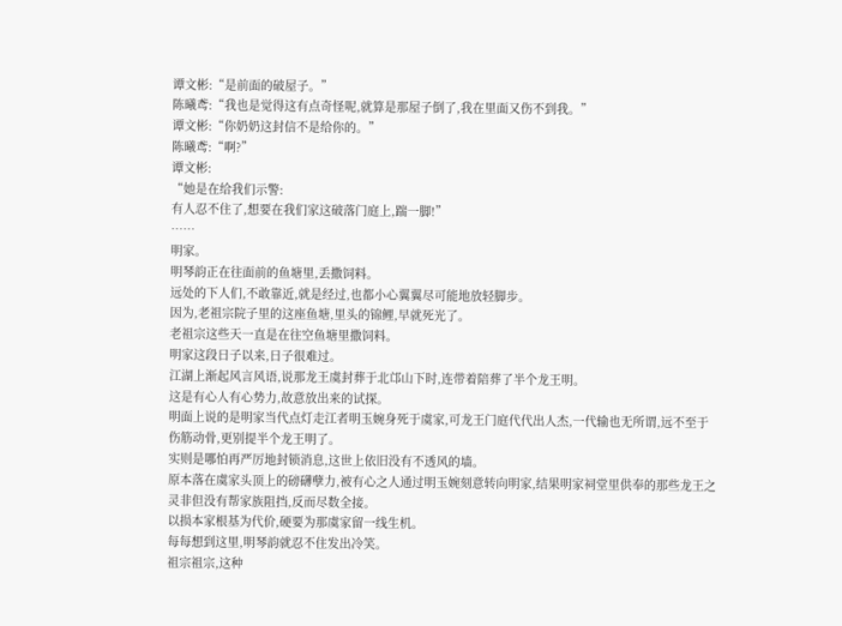谭文彬:“是前面的破屋子。”
陈曦鸢:“我也是觉得这有点奇怪呢,就算是那屋子倒了,我在里面又伤不到我。”
谭文彬:“你奶奶这封信不是给你的。”
陈曦鸢:“啊?”
谭文彬:
“她是在给我们示警:
有人忍不住了,想要在我们家这破落门庭上,踹一脚!”
……
明家。
明琴韵正在往面前的鱼塘里,丢撒饲料。
远处的下人们,不敢靠近,就是经过,也都小心翼翼尽可能地放轻脚步。
因为,老祖宗院子里的这座鱼塘,里头的锦鲤,早就死光了。
老祖宗这些天一直是在往空鱼塘里撒饲料。
明家这段日子以来,日子很难过。
江湖上渐起风言风语,说那龙王虞封葬于北邙山下时,连带着陪葬了半个龙王明。
这是有心人有心势力,故意放出来的试探。
明面上说的是明家当代点灯走江者明玉婉身死于虞家,可龙王门庭代代出人杰,一代输也无所谓,远不至于伤筋动骨,更别提半个龙王明了。
实则是哪怕再严厉地封锁消息,这世上依旧没有不透风的墙。
原本落在虞家头顶上的磅礴孽力,被有心之人通过明玉婉刻意转向明家,结果明家祠堂里供奉的那些龙王之灵非但没有帮家族阻挡,反而尽数全接。
以损本家根基为代价,硬要为那虞家留一线生机。
每每想到这里,明琴韵就忍不住发出冷笑。
祖宗祖宗,这种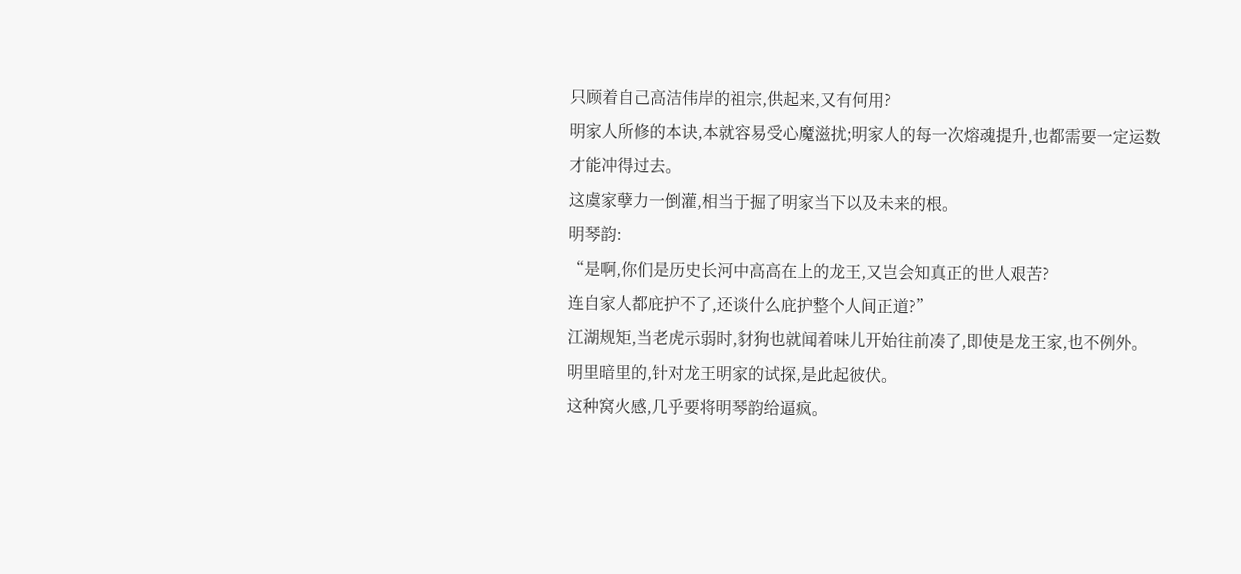只顾着自己高洁伟岸的祖宗,供起来,又有何用?
明家人所修的本诀,本就容易受心魔滋扰;明家人的每一次熔魂提升,也都需要一定运数才能冲得过去。
这虞家孽力一倒灌,相当于掘了明家当下以及未来的根。
明琴韵:
“是啊,你们是历史长河中高高在上的龙王,又岂会知真正的世人艰苦?
连自家人都庇护不了,还谈什么庇护整个人间正道?”
江湖规矩,当老虎示弱时,豺狗也就闻着味儿开始往前凑了,即使是龙王家,也不例外。
明里暗里的,针对龙王明家的试探,是此起彼伏。
这种窝火感,几乎要将明琴韵给逼疯。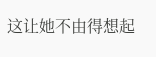这让她不由得想起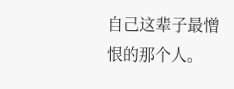自己这辈子最憎恨的那个人。